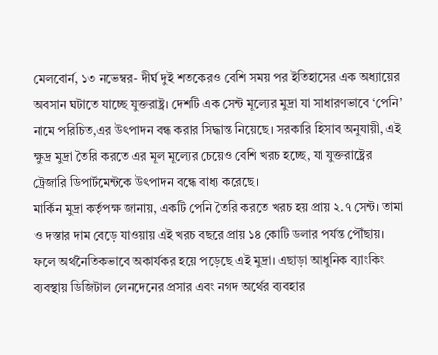মেলবোর্ন, ১৩ নভেম্বর- দীর্ঘ দুই শতকেরও বেশি সময় পর ইতিহাসের এক অধ্যায়ের অবসান ঘটাতে যাচ্ছে যুক্তরাষ্ট্র। দেশটি এক সেন্ট মূল্যের মুদ্রা যা সাধারণভাবে ‘পেনি’ নামে পরিচিত,এর উৎপাদন বন্ধ করার সিদ্ধান্ত নিয়েছে। সরকারি হিসাব অনুযায়ী, এই ক্ষুদ্র মুদ্রা তৈরি করতে এর মূল মূল্যের চেয়েও বেশি খরচ হচ্ছে, যা যুক্তরাষ্ট্রের ট্রেজারি ডিপার্টমেন্টকে উৎপাদন বন্ধে বাধ্য করেছে।
মার্কিন মুদ্রা কর্তৃপক্ষ জানায়, একটি পেনি তৈরি করতে খরচ হয় প্রায় ২.৭ সেন্ট। তামা ও দস্তার দাম বেড়ে যাওয়ায় এই খরচ বছরে প্রায় ১৪ কোটি ডলার পর্যন্ত পৌঁছায়। ফলে অর্থনৈতিকভাবে অকার্যকর হয়ে পড়েছে এই মুদ্রা। এছাড়া আধুনিক ব্যাংকিং ব্যবস্থায় ডিজিটাল লেনদেনের প্রসার এবং নগদ অর্থের ব্যবহার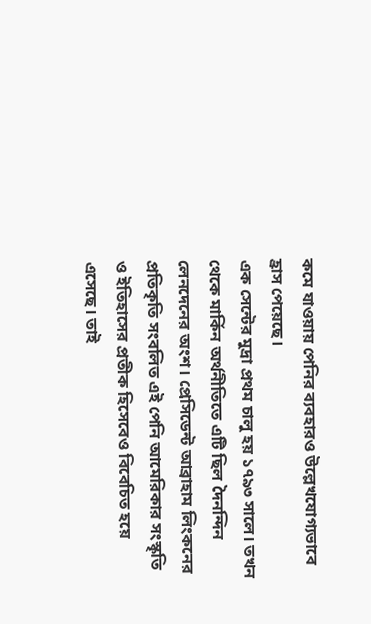কমে যাওয়ায় পেনির ব্যবহারও উল্লেখযোগ্যভাবে হ্রাস পেয়েছে।
এক সেন্টের মুদ্রা প্রথম চালু হয় ১৭৯৩ সালে। তখন থেকে মার্কিন অর্থনীতিতে এটি ছিল দৈনন্দিন লেনদেনের অংশ। প্রেসিডেন্ট আব্রাহাম লিংকনের প্রতিকৃতি সংবলিত এই পেনি আমেরিকার সংস্কৃতি ও ইতিহাসের প্রতীক হিসেবেও বিবেচিত হয়ে এসেছে। তাই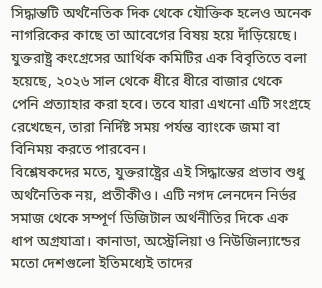সিদ্ধান্তটি অর্থনৈতিক দিক থেকে যৌক্তিক হলেও অনেক নাগরিকের কাছে তা আবেগের বিষয় হয়ে দাঁড়িয়েছে।
যুক্তরাষ্ট্র কংগ্রেসের আর্থিক কমিটির এক বিবৃতিতে বলা হয়েছে, ২০২৬ সাল থেকে ধীরে ধীরে বাজার থেকে পেনি প্রত্যাহার করা হবে। তবে যারা এখনো এটি সংগ্রহে রেখেছেন, তারা নির্দিষ্ট সময় পর্যন্ত ব্যাংকে জমা বা বিনিময় করতে পারবেন।
বিশ্লেষকদের মতে, যুক্তরাষ্ট্রের এই সিদ্ধান্তের প্রভাব শুধু অর্থনৈতিক নয়, প্রতীকীও। এটি নগদ লেনদেন নির্ভর সমাজ থেকে সম্পূর্ণ ডিজিটাল অর্থনীতির দিকে এক ধাপ অগ্রযাত্রা। কানাডা, অস্ট্রেলিয়া ও নিউজিল্যান্ডের মতো দেশগুলো ইতিমধ্যেই তাদের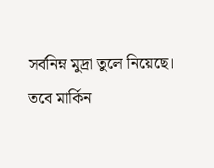সর্বনিম্ন মুদ্রা তুলে নিয়েছে।
তবে মার্কিন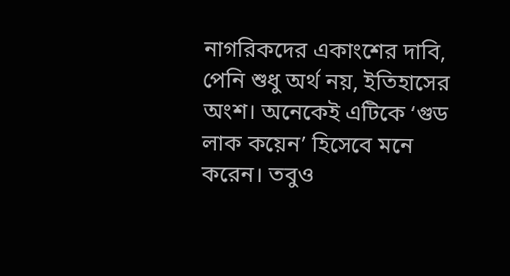নাগরিকদের একাংশের দাবি, পেনি শুধু অর্থ নয়, ইতিহাসের অংশ। অনেকেই এটিকে ‘গুড লাক কয়েন’ হিসেবে মনে করেন। তবুও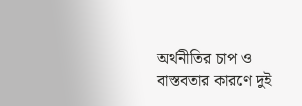অর্থনীতির চাপ ও বাস্তবতার কারণে দুই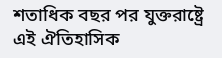শতাধিক বছর পর যুক্তরাষ্ট্রে এই ঐতিহাসিক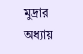মুদ্রার অধ্যায়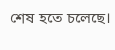শেষ হতে চলেছে।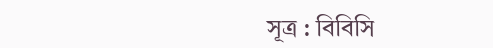সূত্র : বিবিসি